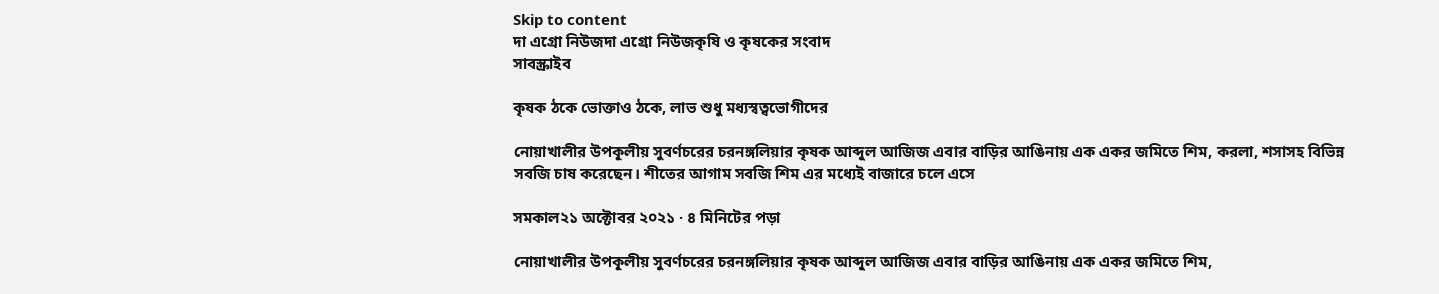Skip to content
দা এগ্রো নিউজদা এগ্রো নিউজকৃষি ও কৃষকের সংবাদ
সাবস্ক্রাইব

কৃষক ঠকে ভোক্তাও ঠকে, লাভ শুধু মধ্যস্বত্বভোগীদের

নোয়াখালীর উপকূলীয় সুবর্ণচরের চরনঙ্গলিয়ার কৃষক আব্দুল আজিজ এবার বাড়ির আঙিনায় এক একর জমিতে শিম, করলা, শসাসহ বিভিন্ন সবজি চাষ করেছেন। শীতের আগাম সবজি শিম এর মধ্যেই বাজারে চলে এসে

সমকাল২১ অক্টোবর ২০২১ · ৪ মিনিটের পড়া

নোয়াখালীর উপকূলীয় সুবর্ণচরের চরনঙ্গলিয়ার কৃষক আব্দুল আজিজ এবার বাড়ির আঙিনায় এক একর জমিতে শিম,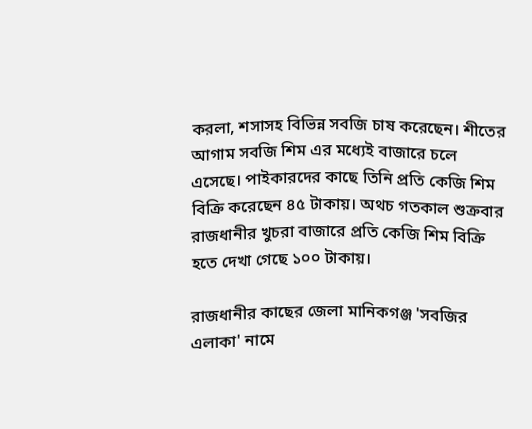করলা, শসাসহ বিভিন্ন সবজি চাষ করেছেন। শীতের আগাম সবজি শিম এর মধ্যেই বাজারে চলে এসেছে। পাইকারদের কাছে তিনি প্রতি কেজি শিম বিক্রি করেছেন ৪৫ টাকায়। অথচ গতকাল শুক্রবার রাজধানীর খুচরা বাজারে প্রতি কেজি শিম বিক্রি হতে দেখা গেছে ১০০ টাকায়।

রাজধানীর কাছের জেলা মানিকগঞ্জ 'সবজির এলাকা' নামে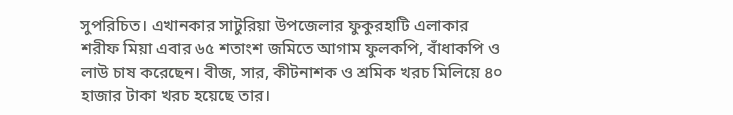সুপরিচিত। এখানকার সাটুরিয়া উপজেলার ফুকুরহাটি এলাকার শরীফ মিয়া এবার ৬৫ শতাংশ জমিতে আগাম ফুলকপি, বাঁধাকপি ও লাউ চাষ করেছেন। বীজ, সার, কীটনাশক ও শ্রমিক খরচ মিলিয়ে ৪০ হাজার টাকা খরচ হয়েছে তার।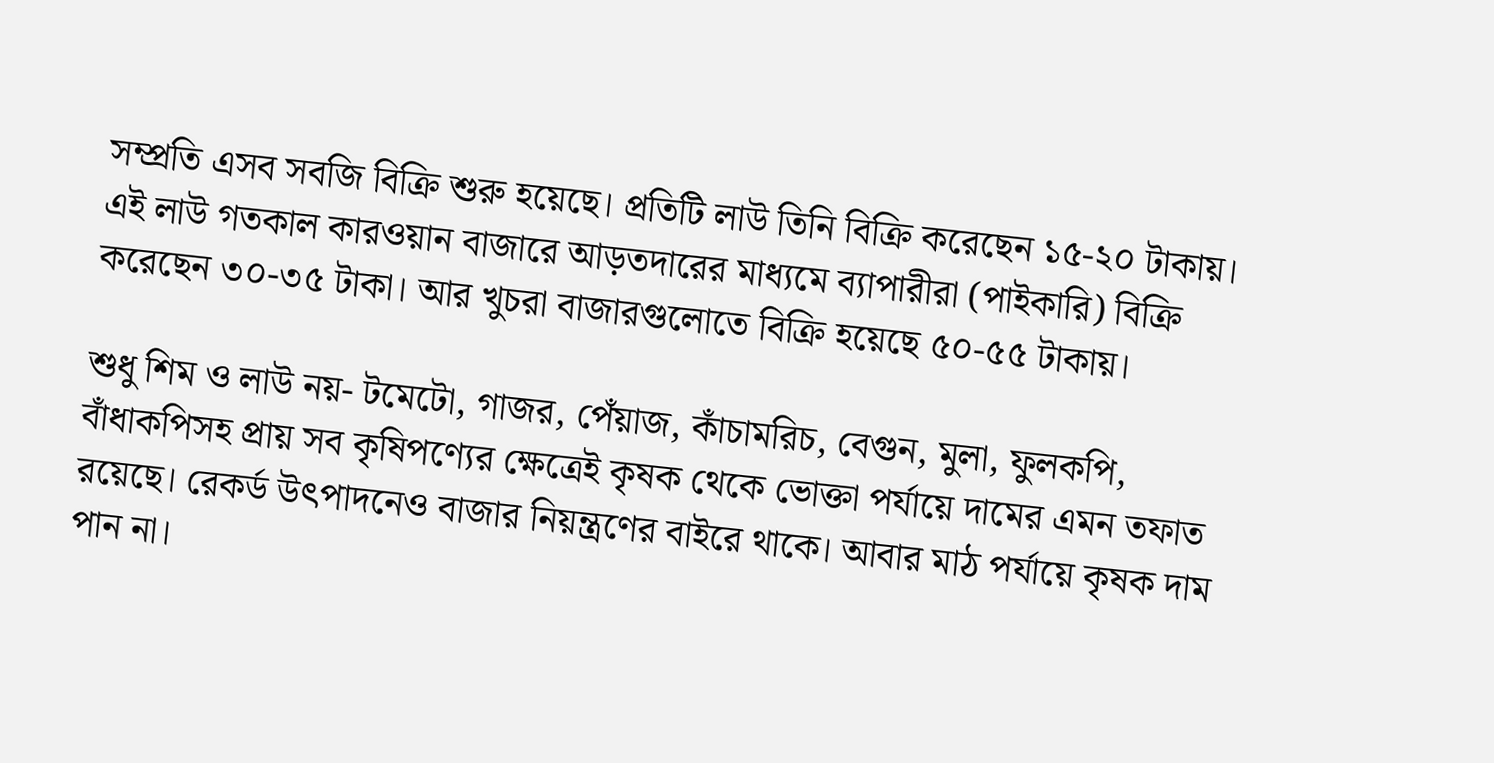সম্প্রতি এসব সবজি বিক্রি শুরু হয়েছে। প্রতিটি লাউ তিনি বিক্রি করেছেন ১৫-২০ টাকায়। এই লাউ গতকাল কারওয়ান বাজারে আড়তদারের মাধ্যমে ব্যাপারীরা (পাইকারি) বিক্রি করেছেন ৩০-৩৫ টাকা। আর খুচরা বাজারগুলোতে বিক্রি হয়েছে ৫০-৫৫ টাকায়।

শুধু শিম ও লাউ নয়- টমেটো, গাজর, পেঁয়াজ, কাঁচামরিচ, বেগুন, মুলা, ফুলকপি, বাঁধাকপিসহ প্রায় সব কৃষিপণ্যের ক্ষেত্রেই কৃষক থেকে ভোক্তা পর্যায়ে দামের এমন তফাত রয়েছে। রেকর্ড উৎপাদনেও বাজার নিয়ন্ত্রণের বাইরে থাকে। আবার মাঠ পর্যায়ে কৃষক দাম পান না।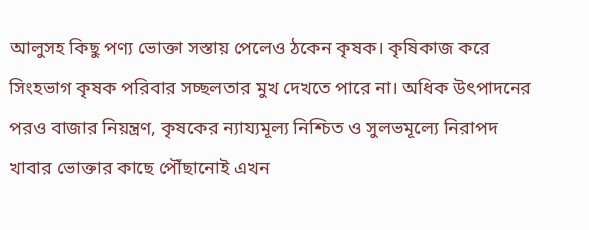আলুসহ কিছু পণ্য ভোক্তা সস্তায় পেলেও ঠকেন কৃষক। কৃষিকাজ করে সিংহভাগ কৃষক পরিবার সচ্ছলতার মুখ দেখতে পারে না। অধিক উৎপাদনের পরও বাজার নিয়ন্ত্রণ, কৃষকের ন্যায্যমূল্য নিশ্চিত ও সুলভমূল্যে নিরাপদ খাবার ভোক্তার কাছে পৌঁছানোই এখন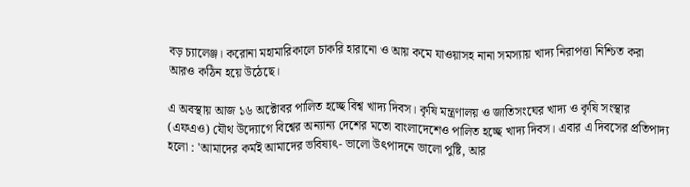বড় চ্যালেঞ্জ। করোনা মহামারিকালে চাকরি হারানো ও আয় কমে যাওয়াসহ নানা সমস্যায় খাদ্য নিরাপত্তা নিশ্চিত করা আরও কঠিন হয়ে উঠেছে।

এ অবস্থায় আজ ১৬ অক্টোবর পালিত হচ্ছে বিশ্ব খাদ্য দিবস। কৃষি মন্ত্রণালয় ও জাতিসংঘের খাদ্য ও কৃষি সংস্থার (এফএও) যৌথ উদ্যোগে বিশ্বের অন্যান্য দেশের মতো বাংলাদেশেও পালিত হচ্ছে খাদ্য দিবস। এবার এ দিবসের প্রতিপাদ্য হলো : 'আমাদের কর্মই আমাদের ভবিষ্যৎ- ভালো উৎপাদনে ভালো পুষ্টি, আর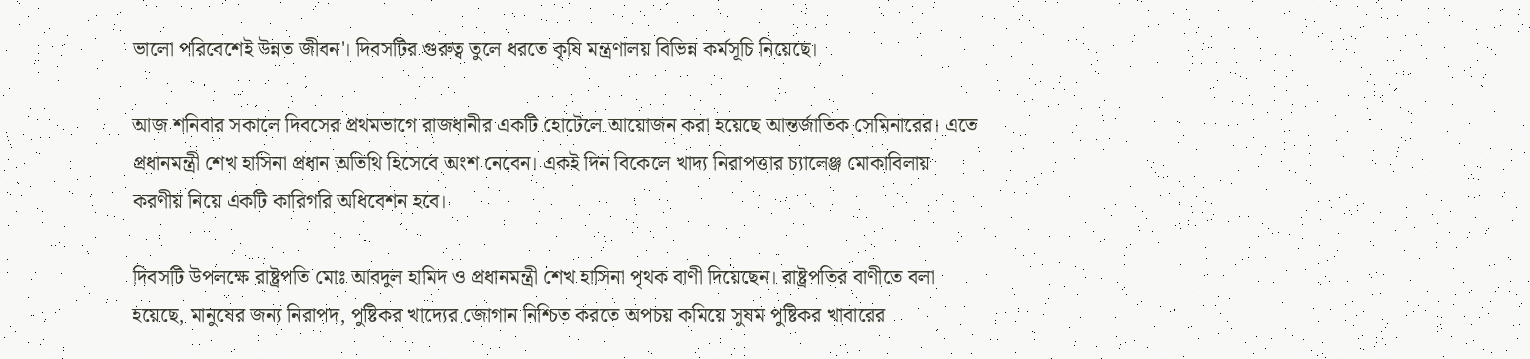ভালো পরিবেশেই উন্নত জীবন'। দিবসটির গুরুত্ব তুলে ধরতে কৃষি মন্ত্রণালয় বিভিন্ন কর্মসূচি নিয়েছে।

আজ শনিবার সকালে দিবসের প্রথমভাগে রাজধানীর একটি হোটেলে আয়োজন করা হয়েছে আন্তর্জাতিক সেমিনারের। এতে প্রধানমন্ত্রী শেখ হাসিনা প্রধান অতিথি হিসেবে অংশ নেবেন। একই দিন বিকেলে খাদ্য নিরাপত্তার চ্যালেঞ্জ মোকাবিলায় করণীয় নিয়ে একটি কারিগরি অধিবেশন হবে।

দিবসটি উপলক্ষে রাষ্ট্রপতি মোঃ আবদুল হামিদ ও প্রধানমন্ত্রী শেখ হাসিনা পৃথক বাণী দিয়েছেন। রাষ্ট্রপতির বাণীতে বলা হয়েছে, মানুষের জন্য নিরাপদ, পুষ্টিকর খাদ্যের জোগান নিশ্চিত করতে অপচয় কমিয়ে সুষম পুষ্টিকর খাবারের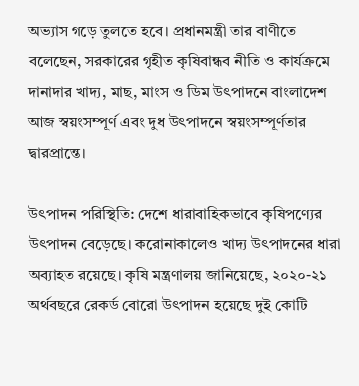অভ্যাস গড়ে তুলতে হবে। প্রধানমন্ত্রী তার বাণীতে বলেছেন, সরকারের গৃহীত কৃষিবান্ধব নীতি ও কার্যক্রমে দানাদার খাদ্য, মাছ, মাংস ও ডিম উৎপাদনে বাংলাদেশ আজ স্বয়ংসম্পূর্ণ এবং দুধ উৎপাদনে স্বয়ংসম্পূর্ণতার দ্বারপ্রান্তে।

উৎপাদন পরিস্থিতি: দেশে ধারাবাহিকভাবে কৃষিপণ্যের উৎপাদন বেড়েছে। করোনাকালেও খাদ্য উৎপাদনের ধারা অব্যাহত রয়েছে। কৃষি মন্ত্রণালয় জানিয়েছে, ২০২০-২১ অর্থবছরে রেকর্ড বোরো উৎপাদন হয়েছে দুই কোটি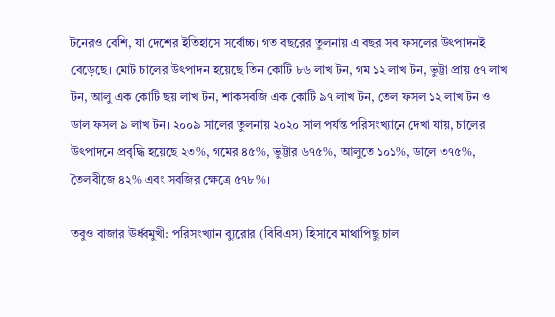টনেরও বেশি, যা দেশের ইতিহাসে সর্বোচ্চ। গত বছরের তুলনায় এ বছর সব ফসলের উৎপাদনই বেড়েছে। মোট চালের উৎপাদন হয়েছে তিন কোটি ৮৬ লাখ টন, গম ১২ লাখ টন, ভুট্টা প্রায় ৫৭ লাখ টন, আলু এক কোটি ছয় লাখ টন, শাকসবজি এক কোটি ৯৭ লাখ টন, তেল ফসল ১২ লাখ টন ও ডাল ফসল ৯ লাখ টন। ২০০৯ সালের তুলনায় ২০২০ সাল পর্যন্ত পরিসংখ্যানে দেখা যায়, চালের উৎপাদনে প্রবৃদ্ধি হয়েছে ২৩%, গমের ৪৫%, ভুট্টার ৬৭৫%, আলুতে ১০১%, ডালে ৩৭৫%, তৈলবীজে ৪২% এবং সবজির ক্ষেত্রে ৫৭৮%।

তবুও বাজার ঊর্ধ্বমুখী: পরিসংখ্যান ব্যুরোর (বিবিএস) হিসাবে মাথাপিছু চাল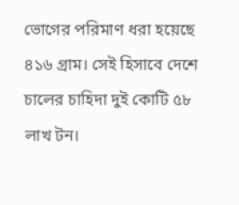ভোগের পরিমাণ ধরা হয়েছে ৪১৬ গ্রাম। সেই হিসাবে দেশে চালের চাহিদা দুই কোটি ৫৮ লাখ টন।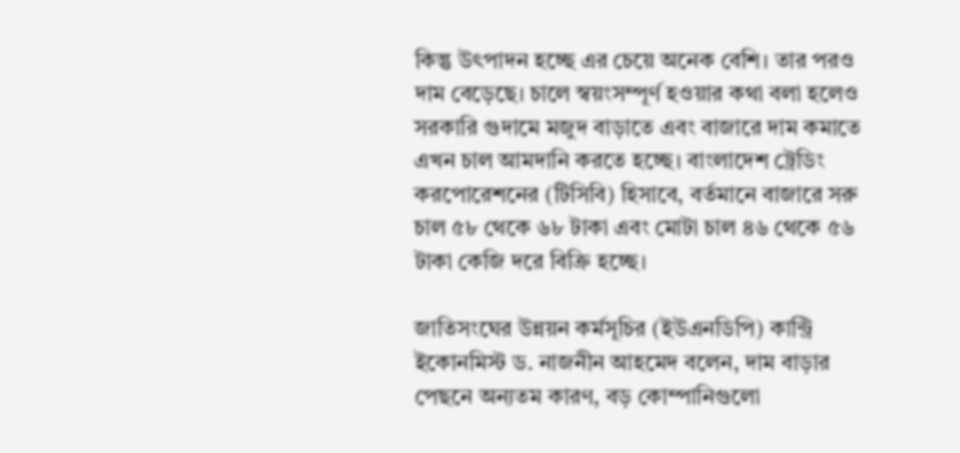কিন্তু উৎপাদন হচ্ছে এর চেয়ে অনেক বেশি। তার পরও দাম বেড়েছে। চালে স্বয়ংসম্পূর্ণ হওয়ার কথা বলা হলেও সরকারি গুদামে মজুদ বাড়াতে এবং বাজারে দাম কমাতে এখন চাল আমদানি করতে হচ্ছে। বাংলাদেশ ট্রেডিং করপোরেশনের (টিসিবি) হিসাবে, বর্তমানে বাজারে সরু চাল ৫৮ থেকে ৬৮ টাকা এবং মোটা চাল ৪৬ থেকে ৫৬ টাকা কেজি দরে বিক্রি হচ্ছে।

জাতিসংঘের উন্নয়ন কর্মসূচির (ইউএনডিপি) কান্ট্রি ইকোনমিস্ট ড. নাজনীন আহমেদ বলেন, দাম বাড়ার পেছনে অন্যতম কারণ, বড় কোম্পানিগুলো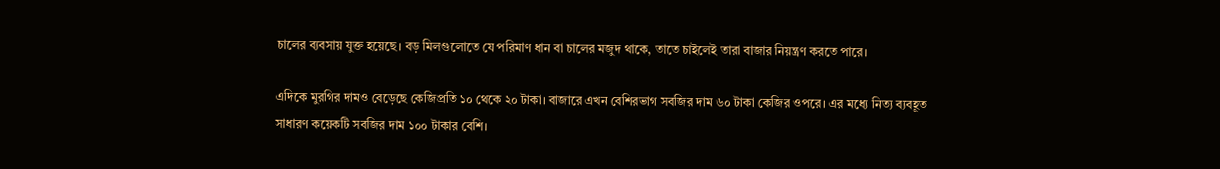চালের ব্যবসায় যুক্ত হয়েছে। বড় মিলগুলোতে যে পরিমাণ ধান বা চালের মজুদ থাকে, তাতে চাইলেই তারা বাজার নিয়ন্ত্রণ করতে পারে।

এদিকে মুরগির দামও বেড়েছে কেজিপ্রতি ১০ থেকে ২০ টাকা। বাজারে এখন বেশিরভাগ সবজির দাম ৬০ টাকা কেজির ওপরে। এর মধ্যে নিত্য ব্যবহূত সাধারণ কয়েকটি সবজির দাম ১০০ টাকার বেশি।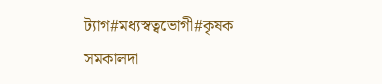ট্যাগ#মধ্যস্বত্বভোগী#কৃষক
সমকালদা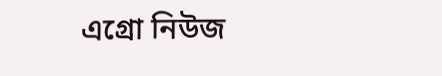এগ্রো নিউজ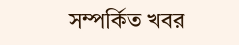সম্পর্কিত খবর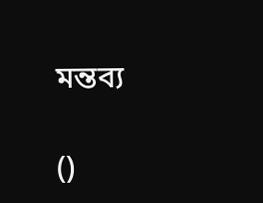মন্তব্য

()